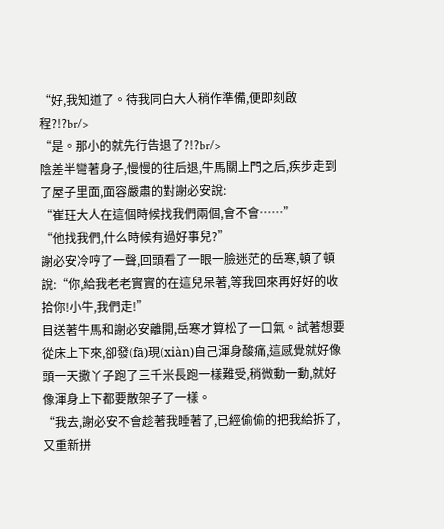“好,我知道了。待我同白大人稍作準備,便即刻啟程?!?br/>
“是。那小的就先行告退了?!?br/>
陰差半彎著身子,慢慢的往后退,牛馬關上門之后,疾步走到了屋子里面,面容嚴肅的對謝必安說:
“崔玨大人在這個時候找我們兩個,會不會……”
“他找我們,什么時候有過好事兒?”
謝必安冷哼了一聲,回頭看了一眼一臉迷茫的岳寒,頓了頓說:“你,給我老老實實的在這兒呆著,等我回來再好好的收拾你!小牛,我們走!”
目送著牛馬和謝必安離開,岳寒才算松了一口氣。試著想要從床上下來,卻發(fā)現(xiàn)自己渾身酸痛,這感覺就好像頭一天撒丫子跑了三千米長跑一樣難受,稍微動一動,就好像渾身上下都要散架子了一樣。
“我去,謝必安不會趁著我睡著了,已經偷偷的把我給拆了,又重新拼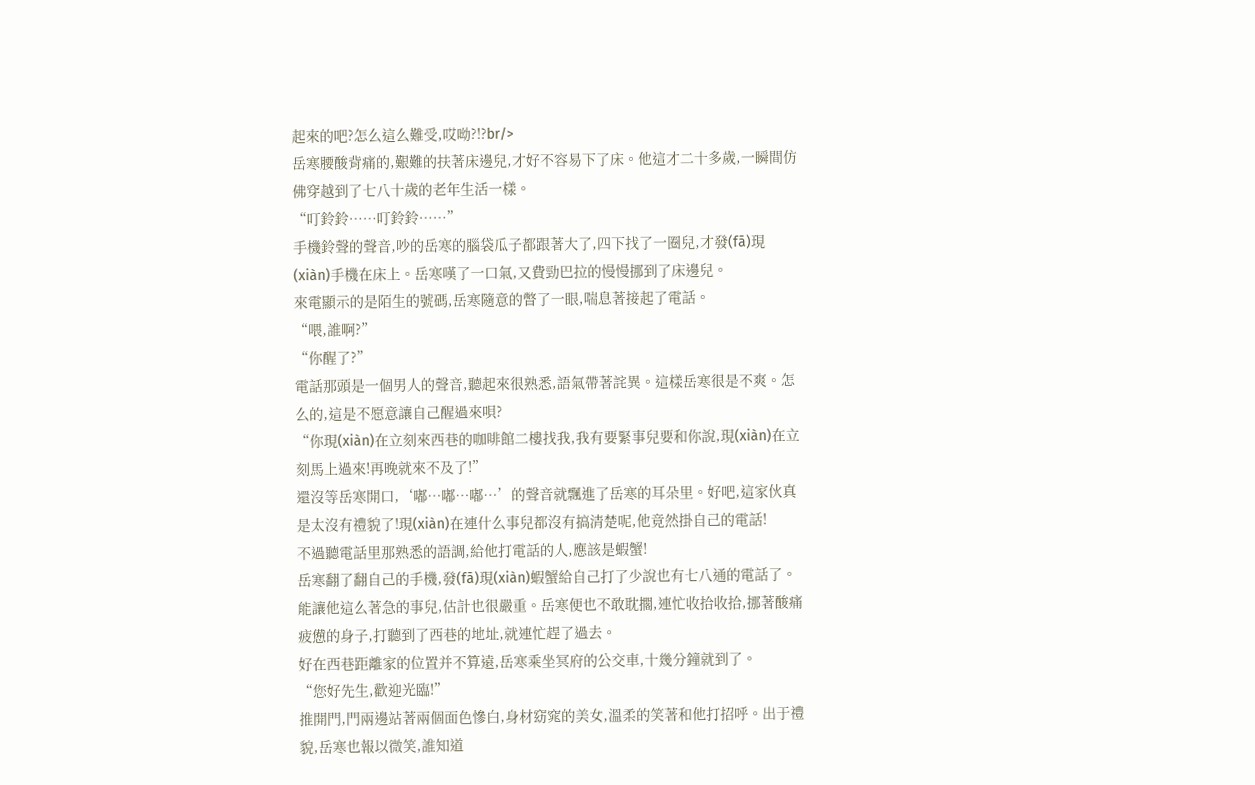起來的吧?怎么這么難受,哎呦?!?br/>
岳寒腰酸背痛的,艱難的扶著床邊兒,才好不容易下了床。他這才二十多歲,一瞬間仿佛穿越到了七八十歲的老年生活一樣。
“叮鈴鈴……叮鈴鈴……”
手機鈴聲的聲音,吵的岳寒的腦袋瓜子都跟著大了,四下找了一圈兒,才發(fā)現(xiàn)手機在床上。岳寒嘆了一口氣,又費勁巴拉的慢慢挪到了床邊兒。
來電顯示的是陌生的號碼,岳寒隨意的瞥了一眼,喘息著接起了電話。
“喂,誰啊?”
“你醒了?”
電話那頭是一個男人的聲音,聽起來很熟悉,語氣帶著詫異。這樣岳寒很是不爽。怎么的,這是不愿意讓自己醒過來唄?
“你現(xiàn)在立刻來西巷的咖啡館二樓找我,我有要緊事兒要和你說,現(xiàn)在立刻馬上過來!再晚就來不及了!”
還沒等岳寒開口,‘嘟…嘟…嘟…’的聲音就飄進了岳寒的耳朵里。好吧,這家伙真是太沒有禮貌了!現(xiàn)在連什么事兒都沒有搞清楚呢,他竟然掛自己的電話!
不過聽電話里那熟悉的語調,給他打電話的人,應該是蝦蟹!
岳寒翻了翻自己的手機,發(fā)現(xiàn)蝦蟹給自己打了少說也有七八通的電話了。能讓他這么著急的事兒,估計也很嚴重。岳寒便也不敢耽擱,連忙收拾收拾,挪著酸痛疲憊的身子,打聽到了西巷的地址,就連忙趕了過去。
好在西巷距離家的位置并不算遠,岳寒乘坐冥府的公交車,十幾分鐘就到了。
“您好先生,歡迎光臨!”
推開門,門兩邊站著兩個面色慘白,身材窈窕的美女,溫柔的笑著和他打招呼。出于禮貌,岳寒也報以微笑,誰知道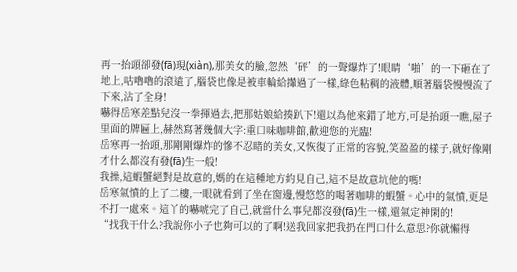再一抬頭卻發(fā)現(xiàn),那美女的臉,忽然‘砰’的一聲爆炸了!眼睛‘啪’的一下砸在了地上,咕嚕嚕的滾遠了,腦袋也像是被車輪給攆過了一樣,綠色粘稠的液體,順著腦袋慢慢流了下來,沾了全身!
嚇得岳寒差點兒沒一拳揮過去,把那姑娘給揍趴下!還以為他來錯了地方,可是抬頭一瞧,屋子里面的牌匾上,赫然寫著幾個大字:重口味咖啡館,歡迎您的光臨!
岳寒再一抬頭,那剛剛爆炸的慘不忍睹的美女,又恢復了正常的容貌,笑盈盈的樣子,就好像剛才什么都沒有發(fā)生一般!
我操,這蝦蟹絕對是故意的,媽的在這種地方約見自己,這不是故意坑他的嗎!
岳寒氣憤的上了二樓,一眼就看到了坐在窗邊,慢悠悠的喝著咖啡的蝦蟹。心中的氣憤,更是不打一處來。這丫的嚇唬完了自己,就當什么事兒都沒發(fā)生一樣,還氣定神閑的!
“找我干什么?我說你小子也夠可以的了啊!送我回家把我扔在門口什么意思?你就懶得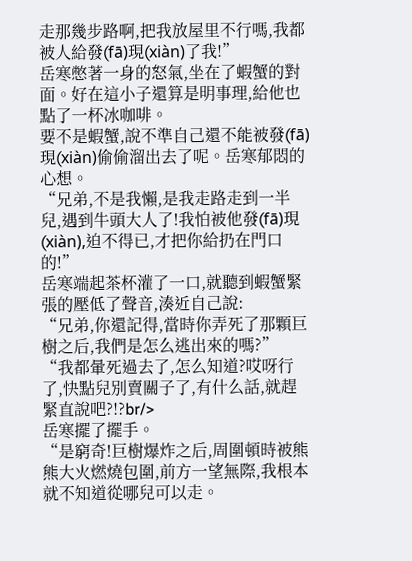走那幾步路啊,把我放屋里不行嗎,我都被人給發(fā)現(xiàn)了我!”
岳寒憋著一身的怒氣,坐在了蝦蟹的對面。好在這小子還算是明事理,給他也點了一杯冰咖啡。
要不是蝦蟹,說不準自己還不能被發(fā)現(xiàn)偷偷溜出去了呢。岳寒郁悶的心想。
“兄弟,不是我懶,是我走路走到一半兒,遇到牛頭大人了!我怕被他發(fā)現(xiàn),迫不得已,才把你給扔在門口的!”
岳寒端起茶杯灌了一口,就聽到蝦蟹緊張的壓低了聲音,湊近自己說:
“兄弟,你還記得,當時你弄死了那顆巨樹之后,我們是怎么逃出來的嗎?”
“我都暈死過去了,怎么知道?哎呀行了,快點兒別賣關子了,有什么話,就趕緊直說吧?!?br/>
岳寒擺了擺手。
“是窮奇!巨樹爆炸之后,周圍頓時被熊熊大火燃燒包圍,前方一望無際,我根本就不知道從哪兒可以走。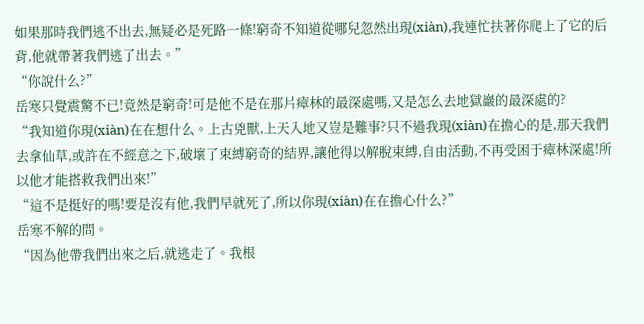如果那時我們逃不出去,無疑必是死路一條!窮奇不知道從哪兒忽然出現(xiàn),我連忙扶著你爬上了它的后背,他就帶著我們逃了出去。”
“你說什么?”
岳寒只覺震驚不已!竟然是窮奇!可是他不是在那片瘴林的最深處嗎,又是怎么去地獄巖的最深處的?
“我知道你現(xiàn)在在想什么。上古兇獸,上天入地又豈是難事?只不過我現(xiàn)在擔心的是,那天我們去拿仙草,或許在不經意之下,破壞了束縛窮奇的結界,讓他得以解脫束縛,自由活動,不再受困于瘴林深處!所以他才能搭救我們出來!”
“這不是挺好的嗎!要是沒有他,我們早就死了,所以你現(xiàn)在在擔心什么?”
岳寒不解的問。
“因為他帶我們出來之后,就逃走了。我根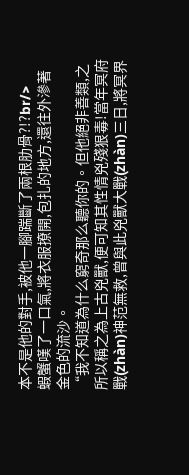本不是他的對手,被他一腳踹斷了兩根肋骨?!?br/>
蝦蟹嘆了一口氣,將衣服撩開,包扎的地方,還往外滲著金色的流沙。
“我不知道為什么窮奇那么聽你的。但他絕非善類,之所以稱之為上古兇獸,便可知其性情兇殘狠毒!當年冥府戰(zhàn)神范無救,曾與此兇獸大戰(zhàn)三日,將冥界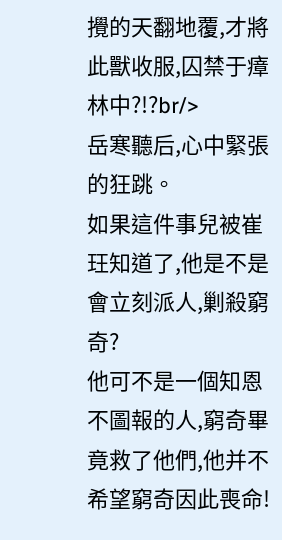攪的天翻地覆,才將此獸收服,囚禁于瘴林中?!?br/>
岳寒聽后,心中緊張的狂跳。
如果這件事兒被崔玨知道了,他是不是會立刻派人,剿殺窮奇?
他可不是一個知恩不圖報的人,窮奇畢竟救了他們,他并不希望窮奇因此喪命!